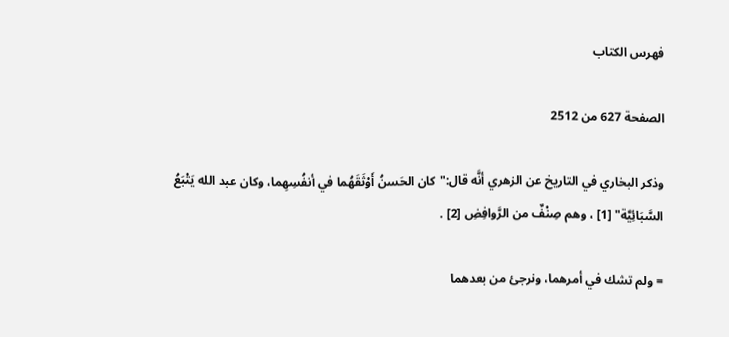فهرس الكتاب

الصفحة 627 من 2512

وذكر البخاري في التاريخ عن الزهري أنَّه قال:"كان الحَسنُ أَوْثَقَهُما في أنفُسِهِما، وكان عبد الله يَتْبَعُ السَّبَائِيَّة" [1] ، وهم صِنْفٌ من الرَّوافِضِ [2] .

= ولم تشك في أمرهما، ونرجئ من بعدهما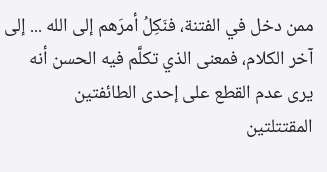ممن دخل في الفتنة، فنَكِلُ أمرَهم إلى الله ... إلى آخر الكلام، فمعنى الذي تكلَّم فيه الحسن أنه يرى عدم القطع على إحدى الطائفتين المقتتلتين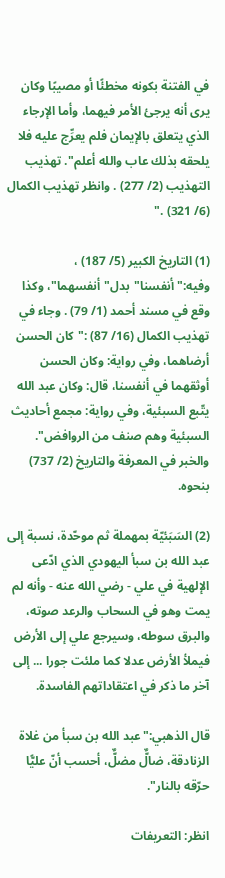في الفتنة بكونه مخطئًا أو مصيبًا وكان يرى أنه يرجئ الأمر فيهما، وأما الإرجاء الذي يتعلق بالإيمان فلم يعرِّج عليه فلا يلحقه بذلك عاب والله أعلم". تهذيب التهذيب (2/ 277) . وانظر تهذيب الكمال (6/ 321) ."

(1) التاريخ الكبير (5/ 187) ، وفيه:"أنفسنا"بدل"أنفسهما"، وكذا وقع في مسند أحمد (1/ 79) . وجاء في تهذيب الكمال (16/ 87) :"كان الحسن أرضاهما، وفي رواية: وكان الحسن أوثقهما في أنفسنا، قال: وكان عبد الله يتّبع السبئية، وفي رواية: مجمع أحاديث السبئية وهم صنف من الروافض". والخبر في المعرفة والتاريخ (2/ 737) بنحوه.

(2) السَبَئيّة بمهملة ثم موحّدة، نسبة إلى عبد الله بن سبأ اليهودي الذي ادّعى الإلهية في علي - رضي الله عنه - وأنه لم يمت وهو في السحاب والرعد صوته، والبرق سوطه، وسيرجع علي إلى الأرض فيملأ الأرض عدلا كما ملئت جورا ... إلى آخر ما ذكر في اعتقاداتهم الفاسدة.

قال الذهبي:"عبد الله بن سبأ من غلاة الزنادقة، ضالٌّ مضلٌّ، أحسب أنّ عليًّا حرّقه بالنار".

انظر: التعريفات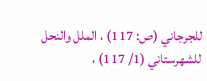للجرجاني (ص: 117) ، الملل والنحل للشهرستاني (1/ 117) ،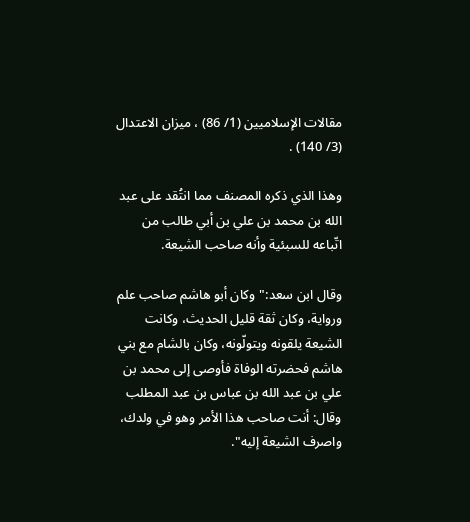مقالات الإسلاميين (1/ 86) ، ميزان الاعتدال (3/ 140) .

وهذا الذي ذكره المصنف مما انتُقد على عبد الله بن محمد بن علي بن أبي طالب من اتّباعه للسبئية وأنه صاحب الشيعة.

وقال ابن سعد:"وكان أبو هاشم صاحب علم ورواية، وكان ثقة قليل الحديث، وكانت الشيعة يلقونه ويتولّونه، وكان بالشام مع بني هاشم فحضرته الوفاة فأوصى إلى محمد بن علي بن عبد الله بن عباس بن عبد المطلب وقال: أنت صاحب هذا الأمر وهو في ولدك، واصرف الشيعة إليه".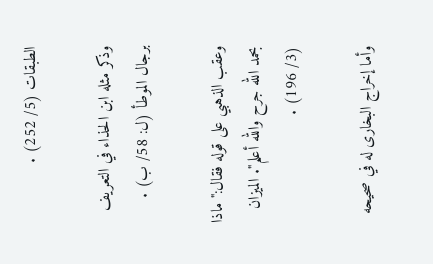الطبقات (5/ 252) .

وذكر مثله ابن الحذاء في التعريف برجال الموطأ (ل: 58/ ب) .

وعقب الذهبي على قوله فقال:"ماذا بحمد الله جرح والله أعلم". الميزان (3/ 196) .

وأما إخراج البخارى له في صحيحه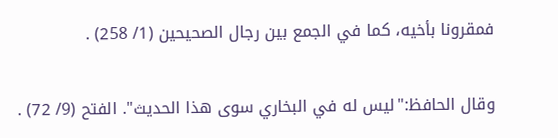فمقرونا بأخيه، كما في الجمع بين رجال الصحيحين (1/ 258) .

وقال الحافظ:"ليس له في البخاري سوى هذا الحديث". الفتح (9/ 72) .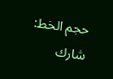حجم الخط:
شارك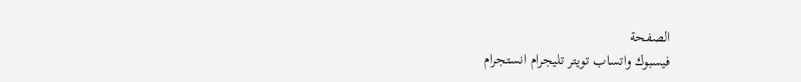الصفحة
فيسبوك واتساب تويتر تليجرام انستجرام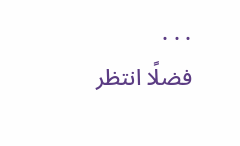. . .
فضلًا انتظر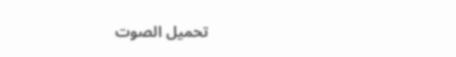تحميل الصوت